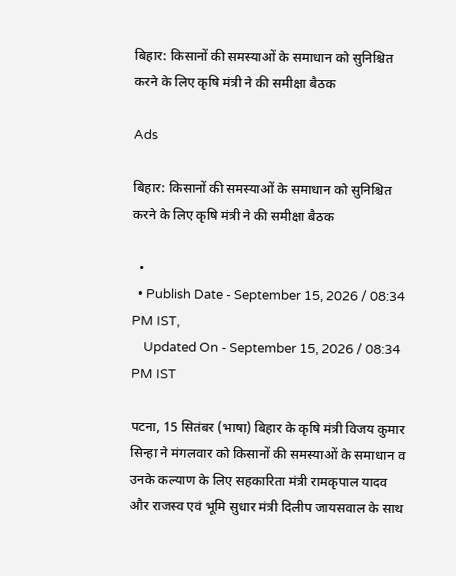बिहार: किसानों की समस्याओं के समाधान को सुनिश्चित करने के लिए कृषि मंत्री ने की समीक्षा बैठक

Ads

बिहार: किसानों की समस्याओं के समाधान को सुनिश्चित करने के लिए कृषि मंत्री ने की समीक्षा बैठक

  •
  • Publish Date - September 15, 2026 / 08:34 PM IST,
    Updated On - September 15, 2026 / 08:34 PM IST

पटना, 15 सितंबर (भाषा) बिहार के कृषि मंत्री विजय कुमार सिन्हा ने मंगलवार को किसानों की समस्याओं के समाधान व उनके कल्याण के लिए सहकारिता मंत्री रामकृपाल यादव और राजस्व एवं भूमि सुधार मंत्री दिलीप जायसवाल के साथ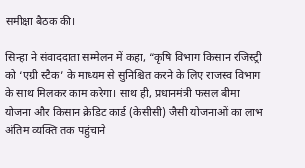समीक्षा बैठक की।

सिन्हा ने संवाददाता सम्मेलन में कहा, “कृषि विभाग किसान रजिस्ट्री को ‘एग्री स्टैक’ के माध्यम से सुनिश्चित करने के लिए राजस्व विभाग के साथ मिलकर काम करेगा। साथ ही, प्रधानमंत्री फसल बीमा योजना और किसान क्रेडिट कार्ड (केसीसी) जैसी योजनाओं का लाभ अंतिम व्यक्ति तक पहुंचाने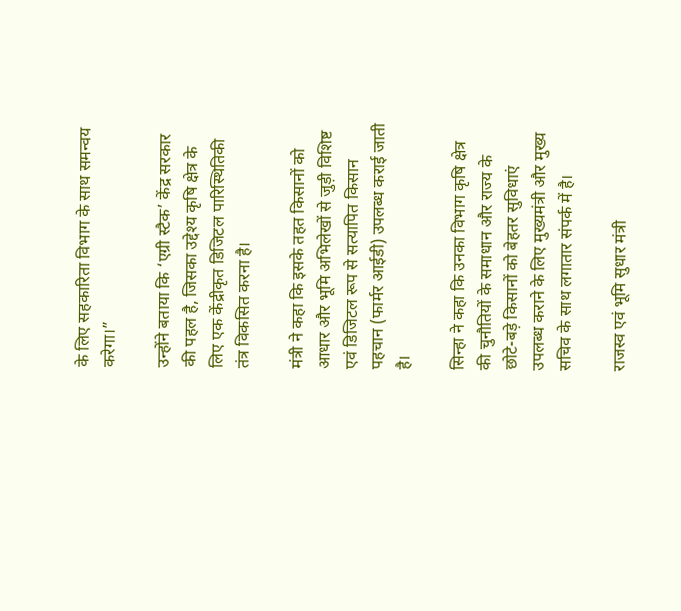के लिए सहकारिता विभाग के साथ समन्वय करेगा।”

उन्होंने बताया कि ‘एग्री स्टैक’ केंद्र सरकार की पहल है, जिसका उद्देश्य कृषि क्षेत्र के लिए एक केंद्रीकृत डिजिटल पारिस्थितिकी तंत्र विकसित करना है।

मंत्री ने कहा कि इसके तहत किसानों को आधार और भूमि अभिलेखों से जुड़ी विशिष्ट एवं डिजिटल रूप से सत्यापित किसान पहचान (फार्मर आईडी) उपलब्ध कराई जाती है।

सिन्हा ने कहा कि उनका विभाग कृषि क्षेत्र की चुनौतियों के समाधान और राज्य के छोटे-बड़े किसानों को बेहतर सुविधाएं उपलब्ध कराने के लिए मुख्यमंत्री और मुख्य सचिव के साथ लगातार संपर्क में है।

राजस्व एवं भूमि सुधार मंत्री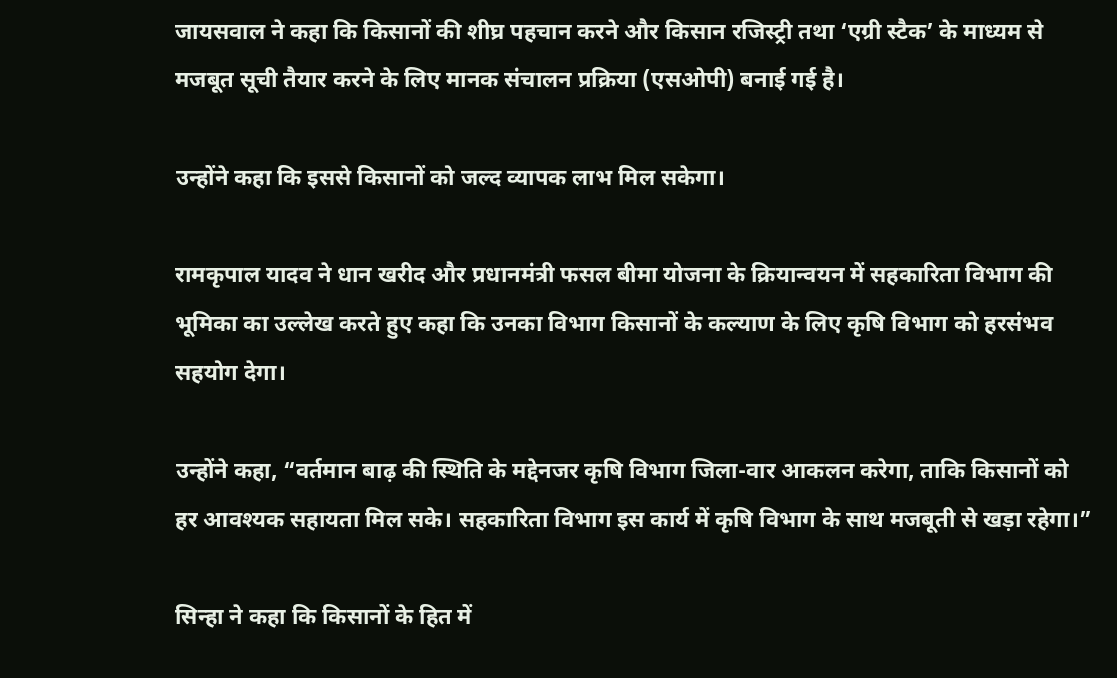जायसवाल ने कहा कि किसानों की शीघ्र पहचान करने और किसान रजिस्ट्री तथा ‘एग्री स्टैक’ के माध्यम से मजबूत सूची तैयार करने के लिए मानक संचालन प्रक्रिया (एसओपी) बनाई गई है।

उन्होंने कहा कि इससे किसानों को जल्द व्यापक लाभ मिल सकेगा।

रामकृपाल यादव ने धान खरीद और प्रधानमंत्री फसल बीमा योजना के क्रियान्वयन में सहकारिता विभाग की भूमिका का उल्लेख करते हुए कहा कि उनका विभाग किसानों के कल्याण के लिए कृषि विभाग को हरसंभव सहयोग देगा।

उन्होंने कहा, “वर्तमान बाढ़ की स्थिति के मद्देनजर कृषि विभाग जिला-वार आकलन करेगा, ताकि किसानों को हर आवश्यक सहायता मिल सके। सहकारिता विभाग इस कार्य में कृषि विभाग के साथ मजबूती से खड़ा रहेगा।”

सिन्हा ने कहा कि किसानों के हित में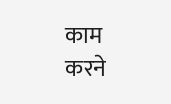काम करने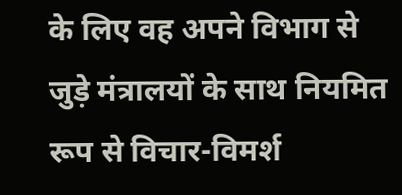के लिए वह अपने विभाग से जुड़े मंत्रालयों के साथ नियमित रूप से विचार-विमर्श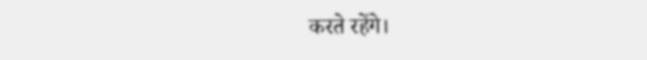करते रहेंगे।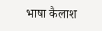भाषा कैलाश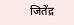जितेंद्र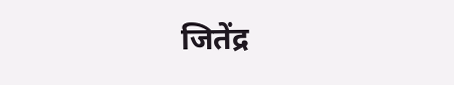जितेंद्र